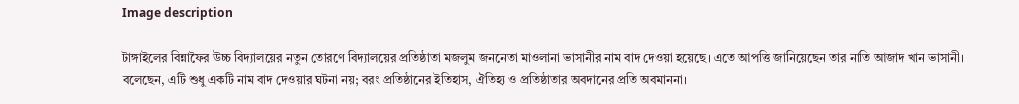Image description

টাঙ্গাইলের বিন্নাফৈর উচ্চ বিদ্যালয়ের নতুন তোরণে বিদ্যালয়ের প্রতিষ্ঠাতা মজলুম জননেতা মাওলানা ভাসানীর নাম বাদ দেওয়া হয়েছে। এতে আপত্তি জানিয়েছেন তার নাতি আজাদ খান ভাসানী। বলেছেন, এটি শুধু একটি নাম বাদ দেওয়ার ঘটনা নয়; বরং প্রতিষ্ঠানের ইতিহাস, ঐতিহ্য ও প্রতিষ্ঠাতার অবদানের প্রতি অবমাননা।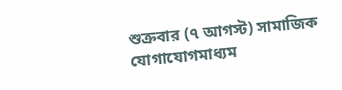শুক্রবার (৭ আগস্ট) সামাজিক যোগাযোগমাধ্যম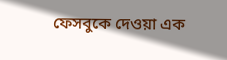ফেসবুকে দেওয়া এক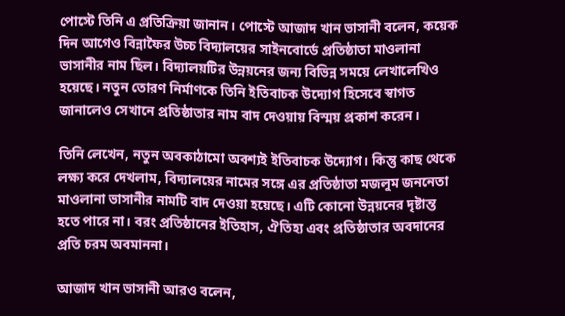পোস্টে তিনি এ প্রতিক্রিয়া জানান। পোস্টে আজাদ খান ভাসানী বলেন, কয়েক দিন আগেও বিন্নাফৈর উচ্চ বিদ্যালয়ের সাইনবোর্ডে প্রতিষ্ঠাতা মাওলানা ভাসানীর নাম ছিল। বিদ্যালয়টির উন্নয়নের জন্য বিভিন্ন সময়ে লেখালেখিও হয়েছে। নতুন তোরণ নির্মাণকে তিনি ইতিবাচক উদ্যোগ হিসেবে স্বাগত জানালেও সেখানে প্রতিষ্ঠাতার নাম বাদ দেওয়ায় বিস্ময় প্রকাশ করেন।

তিনি লেখেন, নতুন অবকাঠামো অবশ্যই ইতিবাচক উদ্যোগ। কিন্তু কাছ থেকে লক্ষ্য করে দেখলাম, বিদ্যালয়ের নামের সঙ্গে এর প্রতিষ্ঠাতা মজলুম জননেতা মাওলানা ভাসানীর নামটি বাদ দেওয়া হয়েছে। এটি কোনো উন্নয়নের দৃষ্টান্ত হতে পারে না। বরং প্রতিষ্ঠানের ইতিহাস, ঐতিহ্য এবং প্রতিষ্ঠাতার অবদানের প্রতি চরম অবমাননা।

আজাদ খান ভাসানী আরও বলেন,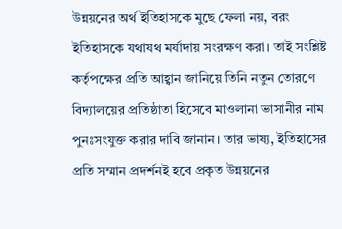উন্নয়নের অর্থ ইতিহাসকে মুছে ফেলা নয়, বরং ইতিহাসকে যথাযথ মর্যাদায় সংরক্ষণ করা। তাই সংশ্লিষ্ট কর্তৃপক্ষের প্রতি আহ্বান জানিয়ে তিনি নতুন তোরণে বিদ্যালয়ের প্রতিষ্ঠাতা হিসেবে মাওলানা ভাসানীর নাম পুনঃসংযুক্ত করার দাবি জানান। তার ভাষ্য, ইতিহাসের প্রতি সম্মান প্রদর্শনই হবে প্রকৃত উন্নয়নের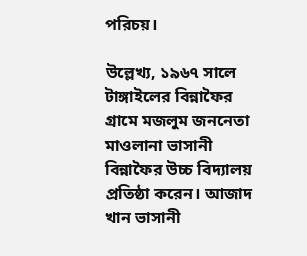পরিচয়।

উল্লেখ্য, ১৯৬৭ সালে টাঙ্গাইলের বিন্নাফৈর গ্রামে মজলুম জননেতা মাওলানা ভাসানী বিন্নাফৈর উচ্চ বিদ্যালয় প্রতিষ্ঠা করেন। আজাদ খান ভাসানী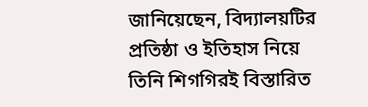জানিয়েছেন, বিদ্যালয়টির প্রতিষ্ঠা ও ইতিহাস নিয়ে তিনি শিগগিরই বিস্তারিত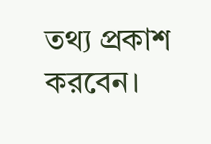তথ্য প্রকাশ করবেন।